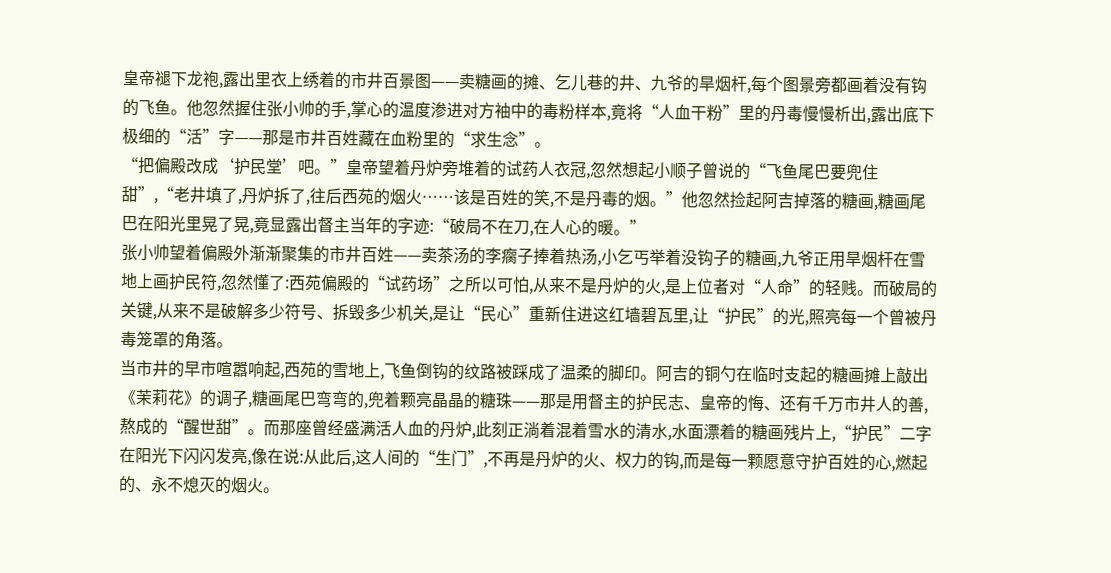皇帝褪下龙袍,露出里衣上绣着的市井百景图——卖糖画的摊、乞儿巷的井、九爷的旱烟杆,每个图景旁都画着没有钩的飞鱼。他忽然握住张小帅的手,掌心的温度渗进对方袖中的毒粉样本,竟将“人血干粉”里的丹毒慢慢析出,露出底下极细的“活”字——那是市井百姓藏在血粉里的“求生念”。
“把偏殿改成‘护民堂’吧。”皇帝望着丹炉旁堆着的试药人衣冠,忽然想起小顺子曾说的“飞鱼尾巴要兜住甜”,“老井填了,丹炉拆了,往后西苑的烟火……该是百姓的笑,不是丹毒的烟。”他忽然捡起阿吉掉落的糖画,糖画尾巴在阳光里晃了晃,竟显露出督主当年的字迹:“破局不在刀,在人心的暖。”
张小帅望着偏殿外渐渐聚集的市井百姓——卖茶汤的李瘸子捧着热汤,小乞丐举着没钩子的糖画,九爷正用旱烟杆在雪地上画护民符,忽然懂了:西苑偏殿的“试药场”之所以可怕,从来不是丹炉的火,是上位者对“人命”的轻贱。而破局的关键,从来不是破解多少符号、拆毁多少机关,是让“民心”重新住进这红墙碧瓦里,让“护民”的光,照亮每一个曾被丹毒笼罩的角落。
当市井的早市喧嚣响起,西苑的雪地上,飞鱼倒钩的纹路被踩成了温柔的脚印。阿吉的铜勺在临时支起的糖画摊上敲出《茉莉花》的调子,糖画尾巴弯弯的,兜着颗亮晶晶的糖珠——那是用督主的护民志、皇帝的悔、还有千万市井人的善,熬成的“醒世甜”。而那座曾经盛满活人血的丹炉,此刻正淌着混着雪水的清水,水面漂着的糖画残片上,“护民”二字在阳光下闪闪发亮,像在说:从此后,这人间的“生门”,不再是丹炉的火、权力的钩,而是每一颗愿意守护百姓的心,燃起的、永不熄灭的烟火。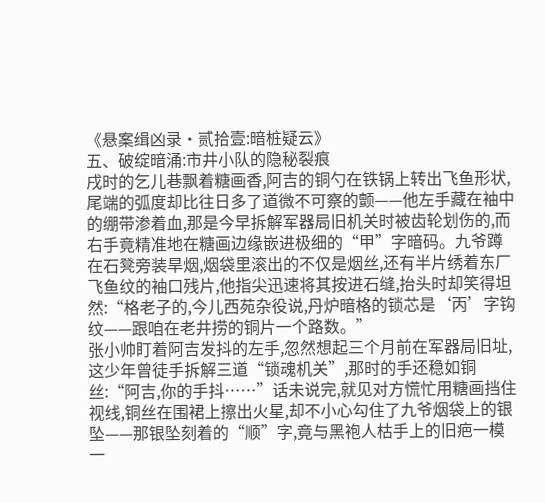《悬案缉凶录·贰拾壹:暗桩疑云》
五、破绽暗涌:市井小队的隐秘裂痕
戌时的乞儿巷飘着糖画香,阿吉的铜勺在铁锅上转出飞鱼形状,尾端的弧度却比往日多了道微不可察的颤——他左手藏在袖中的绷带渗着血,那是今早拆解军器局旧机关时被齿轮划伤的,而右手竟精准地在糖画边缘嵌进极细的“甲”字暗码。九爷蹲在石凳旁装旱烟,烟袋里滚出的不仅是烟丝,还有半片绣着东厂飞鱼纹的袖口残片,他指尖迅速将其按进石缝,抬头时却笑得坦然:“格老子的,今儿西苑杂役说,丹炉暗格的锁芯是‘丙’字钩纹——跟咱在老井捞的铜片一个路数。”
张小帅盯着阿吉发抖的左手,忽然想起三个月前在军器局旧址,这少年曾徒手拆解三道“锁魂机关”,那时的手还稳如铜丝:“阿吉,你的手抖……”话未说完,就见对方慌忙用糖画挡住视线,铜丝在围裙上擦出火星,却不小心勾住了九爷烟袋上的银坠——那银坠刻着的“顺”字,竟与黑袍人枯手上的旧疤一模一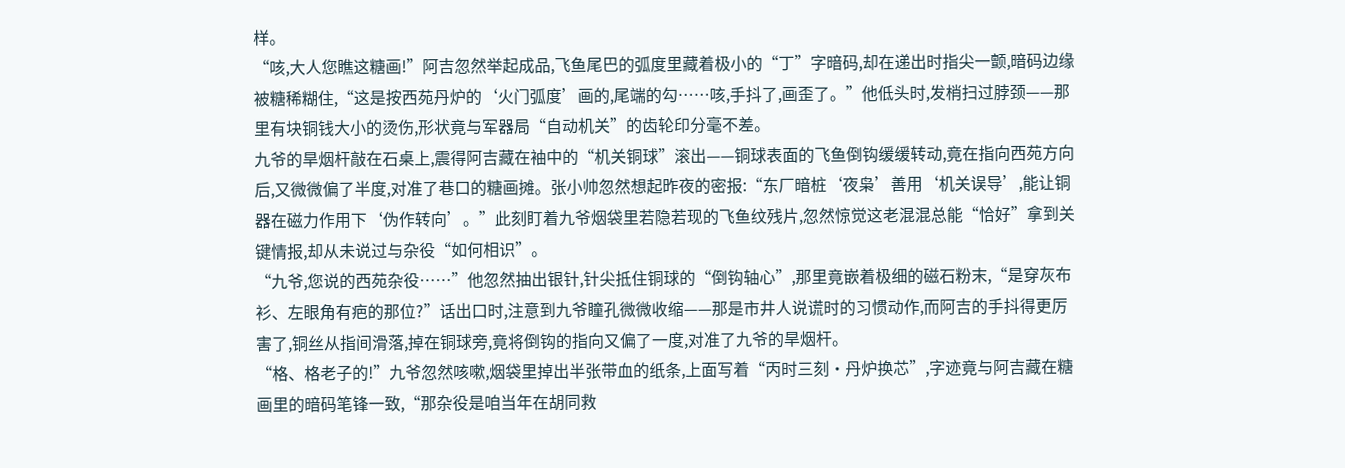样。
“咳,大人您瞧这糖画!”阿吉忽然举起成品,飞鱼尾巴的弧度里藏着极小的“丁”字暗码,却在递出时指尖一颤,暗码边缘被糖稀糊住,“这是按西苑丹炉的‘火门弧度’画的,尾端的勾……咳,手抖了,画歪了。”他低头时,发梢扫过脖颈——那里有块铜钱大小的烫伤,形状竟与军器局“自动机关”的齿轮印分毫不差。
九爷的旱烟杆敲在石桌上,震得阿吉藏在袖中的“机关铜球”滚出——铜球表面的飞鱼倒钩缓缓转动,竟在指向西苑方向后,又微微偏了半度,对准了巷口的糖画摊。张小帅忽然想起昨夜的密报:“东厂暗桩‘夜枭’善用‘机关误导’,能让铜器在磁力作用下‘伪作转向’。”此刻盯着九爷烟袋里若隐若现的飞鱼纹残片,忽然惊觉这老混混总能“恰好”拿到关键情报,却从未说过与杂役“如何相识”。
“九爷,您说的西苑杂役……”他忽然抽出银针,针尖抵住铜球的“倒钩轴心”,那里竟嵌着极细的磁石粉末,“是穿灰布衫、左眼角有疤的那位?”话出口时,注意到九爷瞳孔微微收缩——那是市井人说谎时的习惯动作,而阿吉的手抖得更厉害了,铜丝从指间滑落,掉在铜球旁,竟将倒钩的指向又偏了一度,对准了九爷的旱烟杆。
“格、格老子的!”九爷忽然咳嗽,烟袋里掉出半张带血的纸条,上面写着“丙时三刻·丹炉换芯”,字迹竟与阿吉藏在糖画里的暗码笔锋一致,“那杂役是咱当年在胡同救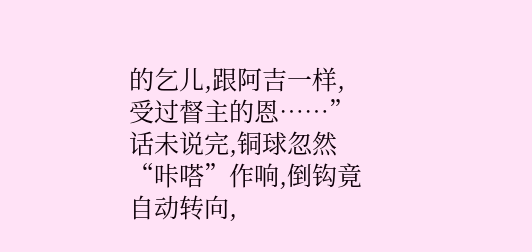的乞儿,跟阿吉一样,受过督主的恩……”话未说完,铜球忽然“咔嗒”作响,倒钩竟自动转向,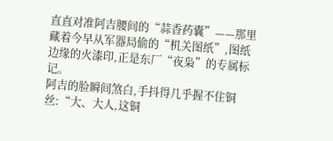直直对准阿吉腰间的“蒜香药囊”——那里藏着今早从军器局偷的“机关图纸”,图纸边缘的火漆印,正是东厂“夜枭”的专属标记。
阿吉的脸瞬间煞白,手抖得几乎握不住铜丝:“大、大人,这铜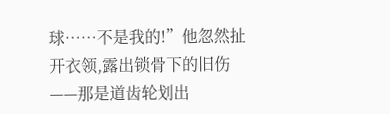球……不是我的!”他忽然扯开衣领,露出锁骨下的旧伤——那是道齿轮划出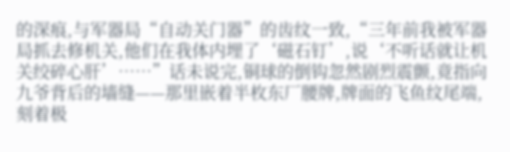的深痕,与军器局“自动关门器”的齿纹一致,“三年前我被军器局抓去修机关,他们在我体内埋了‘磁石钉’,说‘不听话就让机关绞碎心肝’……”话未说完,铜球的倒钩忽然剧烈震颤,竟指向九爷背后的墙缝——那里嵌着半枚东厂腰牌,牌面的飞鱼纹尾端,刻着极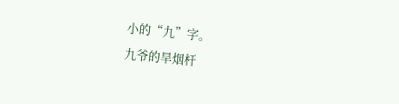小的“九”字。
九爷的旱烟杆